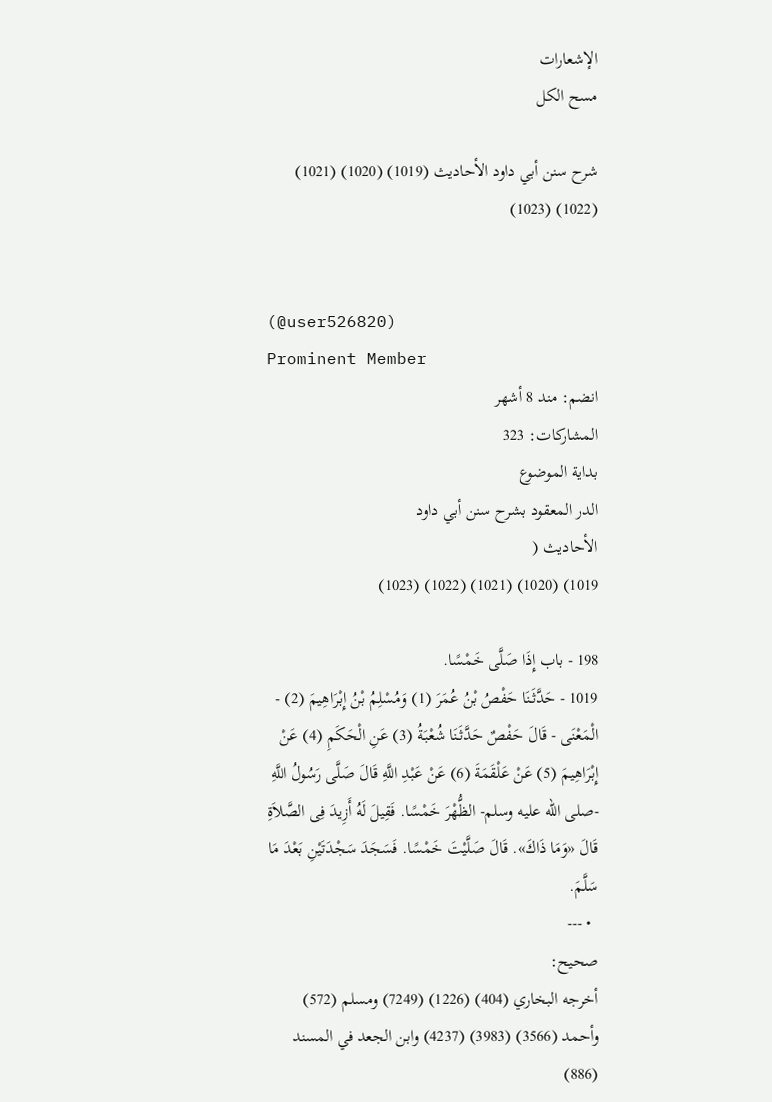الإشعارات
مسح الكل

شرح سنن أبي داود الأحاديث (1019) (1020) (1021) (1022) (1023)


(@user526820)
Prominent Member
انضم: مند 8 أشهر
المشاركات: 323
بداية الموضوع
الدر المعقود بشرح سنن أبي داود
الأحاديث (
1019) (1020) (1021) (1022) (1023)

198 - باب إِذَا صَلَّى خَمْسًا.
1019 - حَدَّثَنَا حَفْصُ بْنُ عُمَرَ (1) وَمُسْلِمُ بْنُ إِبْرَاهِيمَ (2) - الْمَعْنَى - قَالَ حَفْصٌ حَدَّثَنَا شُعْبَةُ (3) عَنِ الْحَكَمِ (4) عَنْ إِبْرَاهِيمَ (5) عَنْ عَلْقَمَةَ (6) عَنْ عَبْدِ اللَّهِ قَالَ صَلَّى رَسُولُ اللَّهِ -صلى الله عليه وسلم- الظُّهْرَ خَمْسًا. فَقِيلَ لَهُ أَزِيدَ فِى الصَّلاَةِ قَالَ «وَمَا ذَاكَ». قَالَ صَلَّيْتَ خَمْسًا. فَسَجَدَ سَجْدَتَيْنِ بَعْدَ مَا سَلَّمَ.
  • ---
صحيح:
أخرجه البخاري (404) (1226) (7249) ومسلم (572) وأحمد (3566) (3983) (4237) وابن الجعد في المسند (886)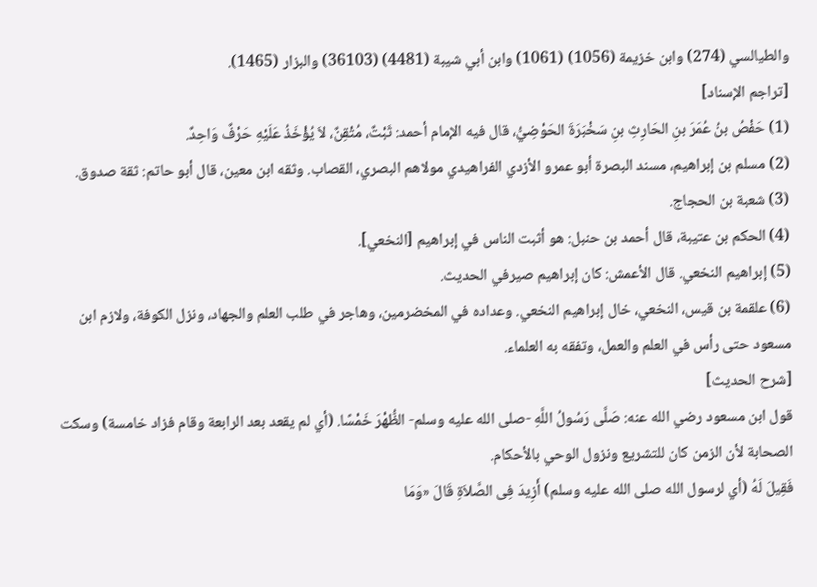والطيالسي (274) وابن خزيمة (1056) (1061) وابن أبي شيبة (4481) (36103) والبزار (1465).
[تراجم الإسناد]
(1) حَفْصُ بنُ عُمَرَ بنِ الحَارِثِ بنِ سَخْبَرَةَ الحَوْضِيُّ، قال فيه الإمام أحمد: ثَبْتٌ، مُتْقِنٌ، لاَ يُؤْخَذُ عَلَيْهِ حَرْفٌ وَاحِدٌ.
(2) مسلم بن إبراهيم، مسند البصرة أبو عمرو الأزدي الفراهيدي مولاهم البصري، القصاب. وثقه ابن معين، قال أبو حاتم: ثقة صدوق.
(3) شعبة بن الحجاج.
(4) الحكم بن عتيبة، قال أحمد بن حنبل: هو أثبت الناس في إبراهيم [النخعي].
(5) إبراهيم النخعي. قال الأعمش: كان إبراهيم صيرفي الحديث.
(6) علقمة بن قيس، النخعي، خال إبراهيم النخعي. وعداده في المخضرمين، وهاجر في طلب العلم والجهاد، ونزل الكوفة، ولازم ابن مسعود حتى رأس في العلم والعمل، وتفقه به العلماء.
[شرح الحديث]
قول ابن مسعود رضي الله عنه: صَلَّى رَسُولُ اللَّهِ -صلى الله عليه وسلم- الظُّهْرَ خَمْسًا. (أي لم يقعد بعد الرابعة وقام فزاد خامسة) وسكت الصحابة لأن الزمن كان للتشريع ونزول الوحي بالأحكام.
فَقِيلَ لَهُ (أي لرسول الله صلى الله عليه وسلم) أَزِيدَ فِى الصَّلاَةِ قَالَ «وَمَا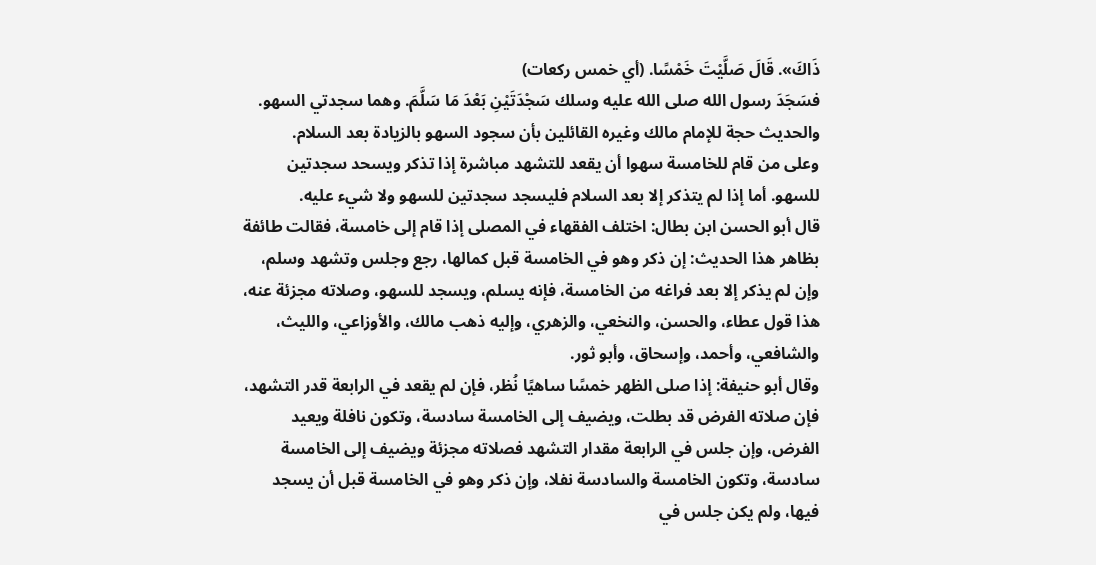ذَاكَ». قَالَ صَلَّيْتَ خَمْسًا. (أي خمس ركعات)
فسَجَدَ رسول الله صلى الله عليه وسلك سَجْدَتَيْنِ بَعْدَ مَا سَلَّمَ. وهما سجدتي السهو. والحديث حجة للإمام مالك وغيره القائلين بأن سجود السهو بالزيادة بعد السلام.
وعلى من قام للخامسة سهوا أن يقعد للتشهد مباشرة إذا تذكر ويسحد سجدتين للسهو. أما إذا لم يتذكر إلا بعد السلام فليسجد سجدتين للسهو ولا شيء عليه.
قال أبو الحسن ابن بطال: اختلف الفقهاء في المصلى إذا قام إلى خامسة، فقالت طائفة بظاهر هذا الحديث: إن ذكر وهو في الخامسة قبل كمالها، رجع وجلس وتشهد وسلم، وإن لم يذكر إلا بعد فراغه من الخامسة، فإنه يسلم، ويسجد للسهو، وصلاته مجزئة عنه، هذا قول عطاء، والحسن، والنخعي، والزهري، وإليه ذهب مالك، والأوزاعي، والليث، والشافعي، وأحمد، وإسحاق، وأبو ثور.
وقال أبو حنيفة: إذا صلى الظهر خمسًا ساهيًا نُظر، فإن لم يقعد في الرابعة قدر التشهد، فإن صلاته الفرض قد بطلت، ويضيف إلى الخامسة سادسة، وتكون نافلة ويعيد الفرض، وإن جلس في الرابعة مقدار التشهد فصلاته مجزئة ويضيف إلى الخامسة سادسة، وتكون الخامسة والسادسة نفلا، وإن ذكر وهو في الخامسة قبل أن يسجد فيها، ولم يكن جلس في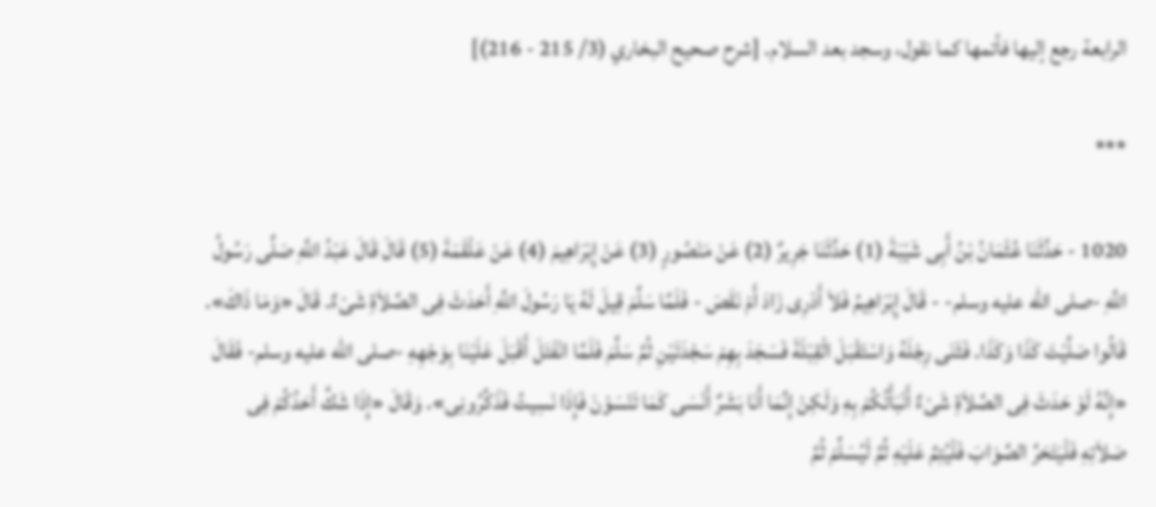الرابعة رجع إليها فأتمها كما نقول، وسجد بعد السلام. [شرح صحيح البخاري (3/ 215 - 216)]

***

1020 - حَدَّثَنَا عُثْمَانُ بْنُ أَبِى شَيْبَةَ (1) حَدَّثَنَا جَرِيرٌ (2) عَنْ مَنْصُورٍ (3) عَنْ إِبْرَاهِيمَ (4) عَنْ عَلْقَمَةَ (5) قَالَ قَالَ عَبْدُ اللَّهِ صَلَّى رَسُولُ اللَّهِ -صلى الله عليه وسلم- - قَالَ إِبْرَاهِيمُ فَلاَ أَدْرِى زَادَ أَمْ نَقَصَ - فَلَمَّا سَلَّمَ قِيلَ لَهُ يَا رَسُولَ اللَّهِ أَحَدَثَ فِى الصَّلاَةِ شَىْءٌ. قَالَ «وَمَا ذَاكَ». قَالُوا صَلَّيْتَ كَذَا وَكَذَا. فَثَنَى رِجْلَهُ وَاسْتَقْبَلَ الْقِبْلَةَ فَسَجَدَ بِهِمْ سَجْدَتَيْنِ ثُمَّ سَلَّمَ فَلَمَّا انْفَتَلَ أَقْبَلَ عَلَيْنَا بِوَجْهِهِ -صلى الله عليه وسلم- فَقَالَ «إِنَّهُ لَوْ حَدَثَ فِى الصَّلاَةِ شَىْءٌ أَنْبَأْتُكُمْ بِهِ وَلَكِنْ إِنَّمَا أَنَا بَشَرٌ أَنْسَى كَمَا تَنْسَوْنَ فَإِذَا نَسِيتُ فَذَكِّرُونِى». وَقَالَ «إِذَا شَكَّ أَحَدُكُمْ فِى صَلاَتِهِ فَلْيَتَحَرَّ الصَّوَابَ فَلْيُتِمَّ عَلَيْهِ ثُمَّ لْيُسَلِّمْ ثُمَّ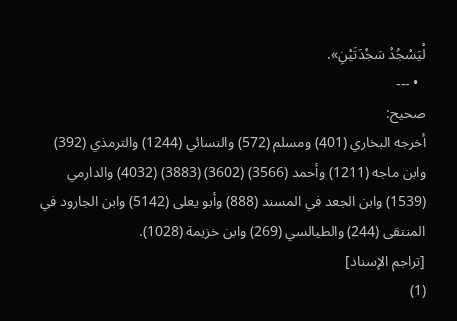لْيَسْجُدْ سَجْدَتَيْنِ».
  • ---
صحيح:
أخرجه البخاري (401) ومسلم (572) والنسائي (1244) والترمذي (392) وابن ماجه (1211) وأحمد (3566) (3602) (3883) (4032) والدارمي (1539) وابن الجعد في المسند (888) وأبو يعلى (5142) وابن الجارود في المنتقى (244) والطيالسي (269) وابن خزيمة (1028).
[تراجم الإسناد]
(1)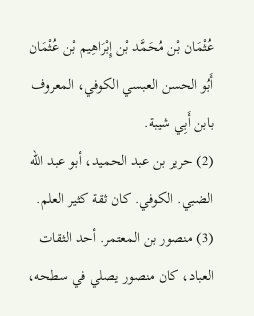عُثْمَان بْن مُحَمَّد بْن إِبْرَاهِيم بْن عُثْمَان أَبُو الحسن العبسي الكوفي، المعروف بابن أَبِي شيبة.
(2) حرير بن عبد الحميد، أبو عبد الله الضبي. الكوفي. كان ثقة كثير العلم.
(3) منصور بن المعتمر. أحد الثقات العباد، كان منصور يصلي في سطحه،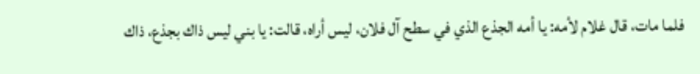فلما مات، قال غلام لأمه: يا أمه الجذع الذي في سطح آل فلان، ليس أراه، قالت: يا بني ليس ذاك بجذع، ذاك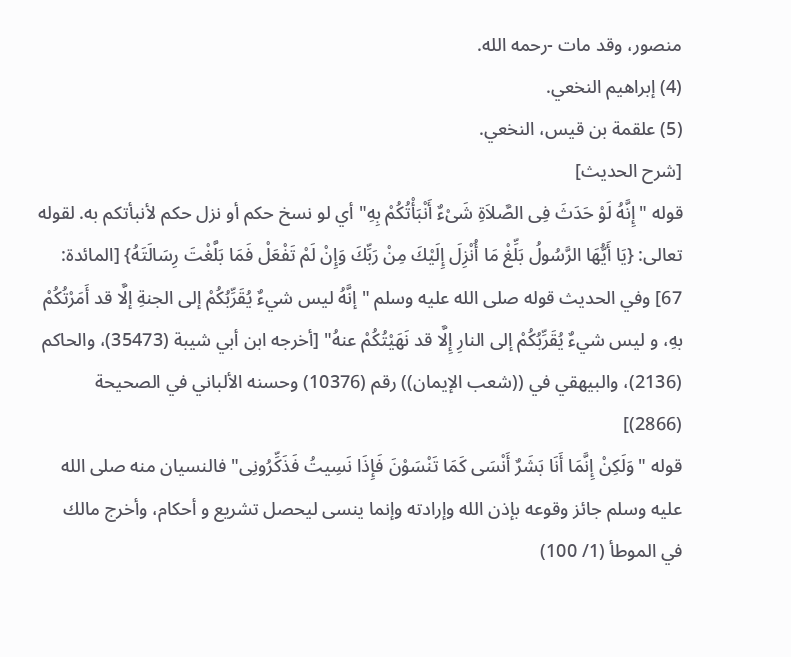منصور، وقد مات -رحمه الله.
(4) إبراهيم النخعي.
(5) علقمة بن قيس، النخعي.
[شرح الحديث]
قوله "إِنَّهُ لَوْ حَدَثَ فِى الصَّلاَةِ شَىْءٌ أَنْبَأْتُكُمْ بِهِ" أي لو نسخ حكم أو نزل حكم لأنبأتكم به. لقوله تعالى: {يَا أَيُّهَا الرَّسُولُ بَلِّغْ مَا أُنْزِلَ إِلَيْكَ مِنْ رَبِّكَ وَإِنْ لَمْ تَفْعَلْ فَمَا بَلَّغْتَ رِسَالَتَهُ} [المائدة: 67] وفي الحديث قوله صلى الله عليه وسلم " إنَّهُ ليس شيءٌ يُقَرِّبُكُمْ إلى الجنةِ إلَّا قد أَمَرْتُكُمْ بهِ، و ليس شيءٌ يُقَرِّبُكُمْ إلى النارِ إِلَّا قد نَهَيْتُكُمْ عنهُ" [أخرجه ابن أبي شيبة (35473)، والحاكم (2136)، والبيهقي في ((شعب الإيمان)) رقم (10376) وحسنه الألباني في الصحيحة (2866)]
قوله "وَلَكِنْ إِنَّمَا أَنَا بَشَرٌ أَنْسَى كَمَا تَنْسَوْنَ فَإِذَا نَسِيتُ فَذَكِّرُونِى" فالنسيان منه صلى الله عليه وسلم جائز وقوعه بإذن الله وإرادته وإنما ينسى ليحصل تشريع و أحكام، وأخرج مالك في الموطأ (1/ 100)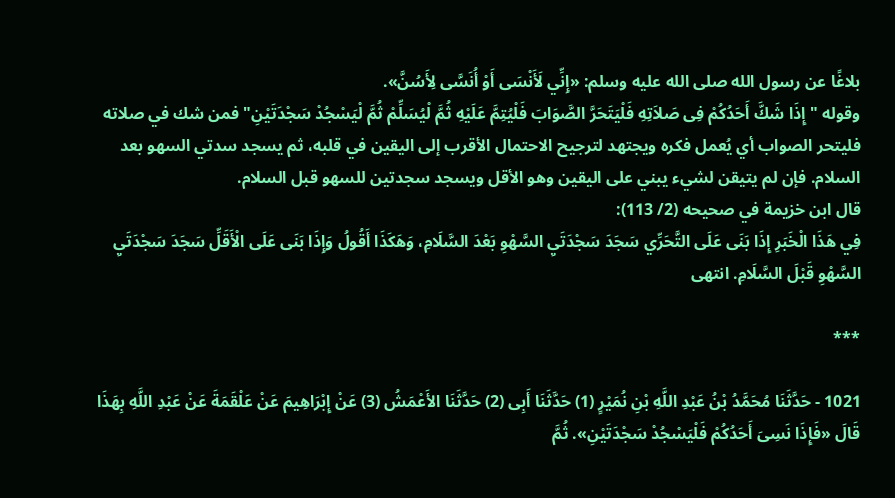بلاغًا عن رسول الله صلى الله عليه وسلم: «إِنِّي لَأَنْسَى أَوْ أُنَسَّى لِأَسُنَّ».
وقوله " إِذَا شَكَّ أَحَدُكُمْ فِى صَلاَتِهِ فَلْيَتَحَرَّ الصَّوَابَ فَلْيُتِمَّ عَلَيْهِ ثُمَّ لْيُسَلِّمْ ثُمَّ لْيَسْجُدْ سَجْدَتَيْنِ" فمن شك في صلاته فليتحر الصواب أي يُعمل فكره ويجتهد لترجيح الاحتمال الأقرب إلى اليقين في قلبه، ثم يسجد سدتي السهو بعد السلام. فإن لم يتيقن لشيء يبني على اليقين وهو الأقل ويسجد سجدتين للسهو قبل السلام.
قال ابن خزيمة في صحيحه (2/ 113):
فِي هَذَا الْخَبَرِ إِذَا بَنَى عَلَى التَّحَرِّي سَجَدَ سَجْدَتَيِ السَّهْوِ بَعْدَ السَّلَامِ، وَهَكَذَا أَقُولُ وَإِذَا بَنَى عَلَى الْأَقَلِّ سَجَدَ سَجْدَتَيِ السَّهْوِ قَبْلَ السَّلَامِ. انتهى

***

1021 - حَدَّثَنَا مُحَمَّدُ بْنُ عَبْدِ اللَّهِ بْنِ نُمَيْرٍ (1) حَدَّثَنَا أَبِى (2) حَدَّثَنَا الأَعْمَشُ (3) عَنْ إِبْرَاهِيمَ عَنْ عَلْقَمَةَ عَنْ عَبْدِ اللَّهِ بِهَذَا قَالَ «فَإِذَا نَسِىَ أَحَدُكُمْ فَلْيَسْجُدْ سَجْدَتَيْنِ». ثُمَّ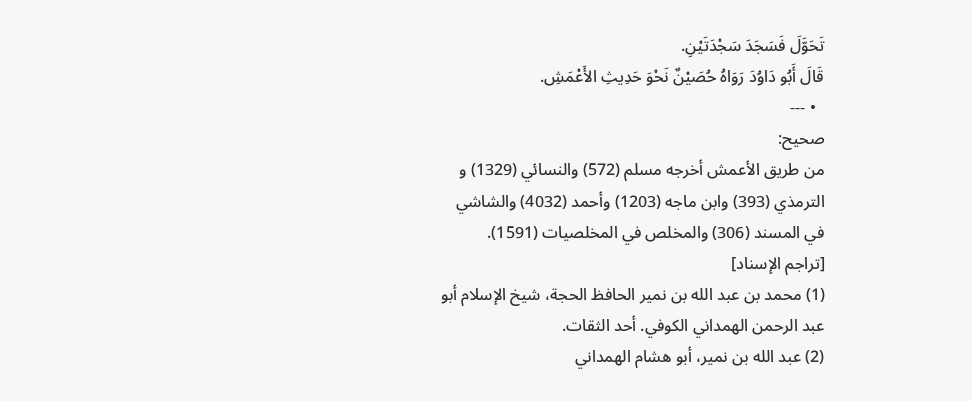تَحَوَّلَ فَسَجَدَ سَجْدَتَيْنِ.
قَالَ أَبُو دَاوُدَ رَوَاهُ حُصَيْنٌ نَحْوَ حَدِيثِ الأَعْمَشِ.
  • ---
صحيح:
من طريق الأعمش أخرجه مسلم (572) والنسائي (1329) و الترمذي (393) وابن ماجه (1203) وأحمد (4032) والشاشي في المسند (306) والمخلص في المخلصيات (1591).
[تراجم الإسناد]
(1) محمد بن عبد الله بن نمير الحافظ الحجة، شيخ الإسلام أبو عبد الرحمن الهمداني الكوفي. أحد الثقات.
(2) عبد الله بن نمير، أبو هشام الهمداني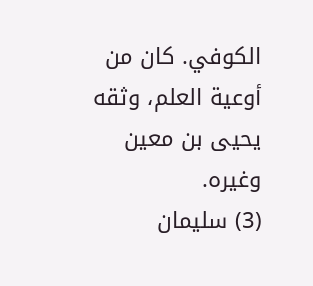الكوفي. كان من أوعية العلم، وثقه يحيى بن معين وغيره.
(3) سليمان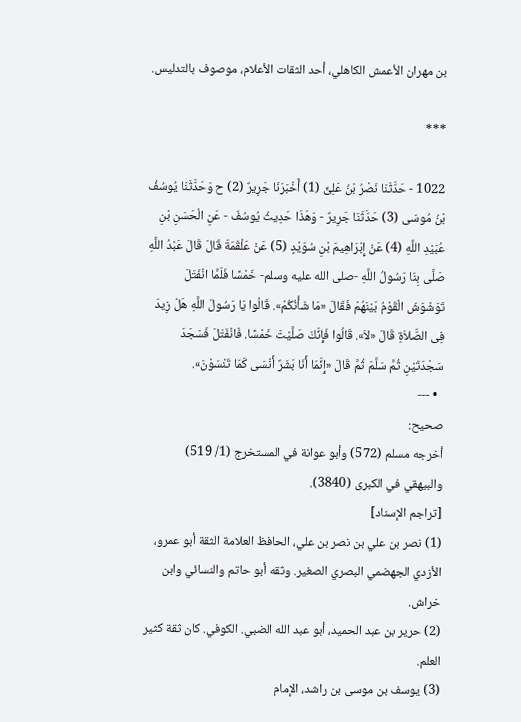بن مهران الأعمش الكاهلي، أحد الثقات الأعلام، موصوف بالتدليس.

***

1022 - حَدَّثَنَا نَصْرُ بْنُ عَلِىٍّ (1) أَخْبَرَنَا جَرِيرٌ (2) ح وَحَدَّثَنَا يُوسُفُ بْنُ مُوسَى (3) حَدَّثَنَا جَرِيرٌ - وَهَذَا حَدِيثُ يُوسُفَ - عَنِ الْحَسَنِ بْنِ عُبَيْدِ اللَّهِ (4) عَنْ إِبْرَاهِيمَ بْنِ سُوَيْدٍ (5) عَنْ عَلْقَمَةَ قَالَ قَالَ عَبْدُ اللَّهِ صَلَّى بِنَا رَسُولُ اللَّهِ -صلى الله عليه وسلم- خَمْسًا فَلَمَّا انْفَتَلَ تَوَشْوَشَ الْقَوْمُ بَيْنَهُمْ فَقَالَ «مَا شَأْنُكُمْ». قَالُوا يَا رَسُولَ اللَّهِ هَلْ زِيدَ فِى الصَّلاَةِ قَالَ «لاَ». قَالُوا فَإِنَّكَ صَلَّيْتَ خَمْسًا. فَانْفَتَلَ فَسَجَدَ سَجْدَتَيْنِ ثُمَّ سَلَّمَ ثُمَّ قَالَ «إِنَّمَا أَنَا بَشَرٌ أَنْسَى كَمَا تَنْسَوْنَ».
  • ---
صحيح:
أخرجه مسلم (572) وأبو عوانة في المستخرج (1/ 519) والبيهقي في الكبرى (3840).
[تراجم الإسناد]
(1) نصر بن علي بن نصر بن علي، الحافظ العلامة الثقة أبو عمرو، الأزدي الجهضمي البصري الصغير. وثقه أبو حاتم والنسائي وابن خراش.
(2) حرير بن عبد الحميد، أبو عبد الله الضبي. الكوفي. كان ثقة كثير العلم.
(3) يوسف بن موسى بن راشد، الإمام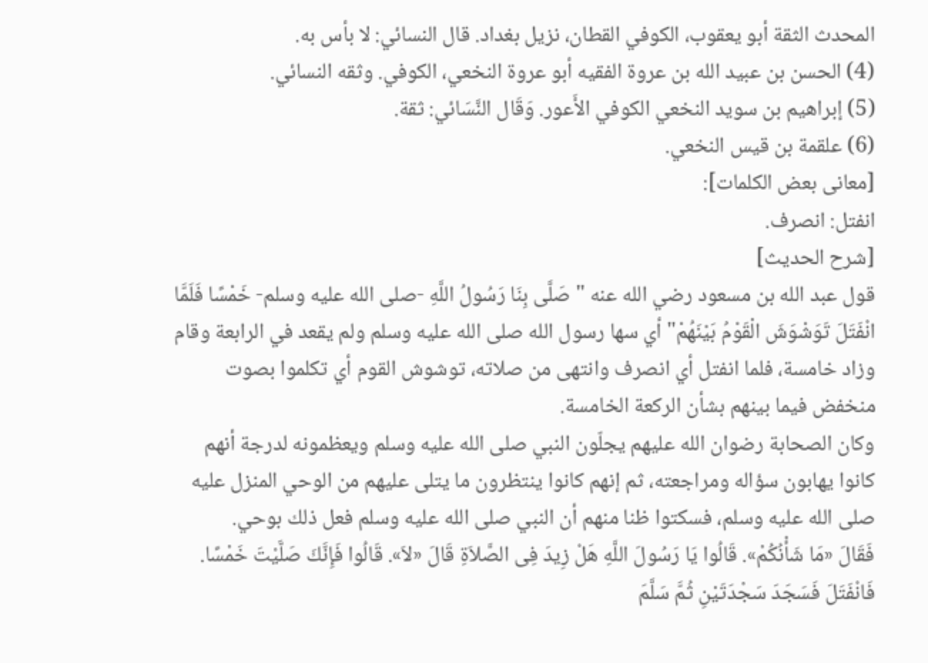المحدث الثقة أبو يعقوب، الكوفي القطان، نزيل بغداد. قال النسائي: لا بأس به.
(4) الحسن بن عبيد الله بن عروة الفقيه أبو عروة النخعي، الكوفي. وثقه النسائي.
(5) إبراهيم بن سويد النخعي الكوفي الأَعور. وَقَال النَّسَائي: ثقة.
(6) علقمة بن قيس النخعي.
[معانى بعض الكلمات]:
انفتل: انصرف.
[شرح الحديث]
قول عبد الله بن مسعود رضي الله عنه " صَلَّى بِنَا رَسُولُ اللَّهِ -صلى الله عليه وسلم- خَمْسًا فَلَمَّا انْفَتَلَ تَوَشْوَشَ الْقَوْمُ بَيْنَهُمْ" أي سها رسول الله صلى الله عليه وسلم ولم يقعد في الرابعة وقام وزاد خامسة، فلما انفتل أي انصرف وانتهى من صلاته، توشوش القوم أي تكلموا بصوت منخفض فيما بينهم بشأن الركعة الخامسة.
وكان الصحابة رضوان الله عليهم يجلّون النبي صلى الله عليه وسلم ويعظمونه لدرجة أنهم كانوا يهابون سؤاله ومراجعته، ثم إنهم كانوا ينتظرون ما يتلى عليهم من الوحي المنزل عليه صلى الله عليه وسلم، فسكتوا ظنا منهم أن النبي صلى الله عليه وسلم فعل ذلك بوحي.
فَقَالَ «مَا شَأْنُكُمْ». قَالُوا يَا رَسُولَ اللَّهِ هَلْ زِيدَ فِى الصَّلاَةِ قَالَ «لاَ». قَالُوا فَإِنَّكَ صَلَّيْتَ خَمْسًا. فَانْفَتَلَ فَسَجَدَ سَجْدَتَيْنِ ثُمَّ سَلَّمَ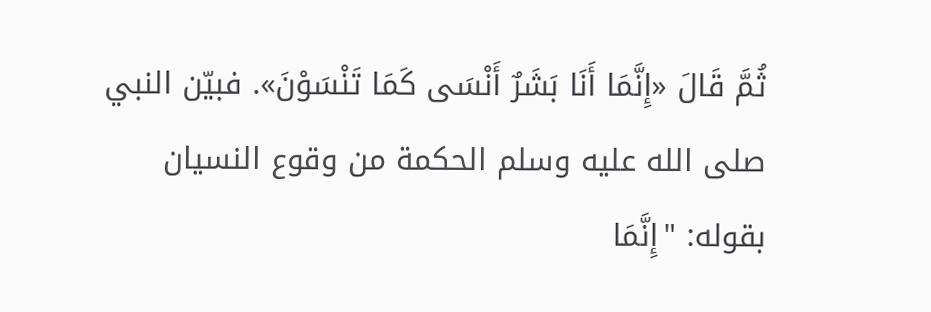ثُمَّ قَالَ «إِنَّمَا أَنَا بَشَرٌ أَنْسَى كَمَا تَنْسَوْنَ». فبيّن النبي صلى الله عليه وسلم الحكمة من وقوع النسيان بقوله: "إِنَّمَا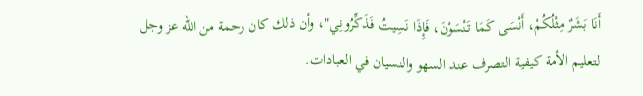أَنَا بَشَرٌ مِثْلُكُمْ، أَنْسَى كَمَا تَنْسَوْنَ، فَإِذَا نَسِيتُ فَذَكِّرُونِي"، وأن ذلك كان رحمة من الله عز وجل لتعليم الأمة كيفية التصرف عند السهو والنسيان في العبادات.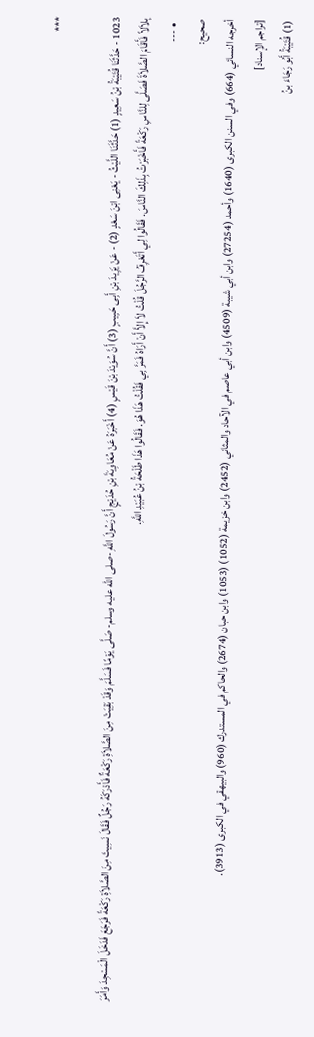***

1023 - حَدَّثَنَا قُتَيْبَةُ بْنُ سَعِيدٍ (1) حَدَّثَنَا اللَّيْثُ - يَعْنِى ابْنَ سَعْدٍ (2) - عَنْ يَزِيدَ بْنِ أَبِى حَبِيبٍ (3) أَنَّ سُوَيْدَ بْنَ قَيْسٍ (4) أَخْبَرَهُ عَنْ مُعَاوِيَةَ بْنِ حُدَيْجٍ أَنَّ رَسُولَ اللَّهِ -صلى الله عليه وسلم- صَلَّى يَوْمًا فَسَلَّمَ وَقَدْ بَقِيَتْ مِنَ الصَّلاَةِ رَكْعَةٌ فَأَدْرَكَهُ رَجُلٌ فَقَالَ نَسِيتَ مِنَ الصَّلاَةِ رَكْعَةً فَرَجَعَ فَدَخَلَ الْمَسْجِدَ وَأَمَرَ بِلاَلاً فَأَقَامَ الصَّلاَةَ فَصَلَّى لِلنَّاسِ رَكْعَةً فَأَخْبَرْتُ بِذَلِكَ النَّاسَ. فَقَالُوا لِي أَتَعْرِفُ الرَّجُلَ قُلْتُ لاَ إِلاَّ أَنْ أَرَاهُ فَمَرَّ بِي فَقُلْتُ هَذَا هُوَ. فَقَالُوا هَذَا طَلْحَةُ بْنُ عُبَيْدِ اللَّهِ.
  • ---
صحيح:
أخرجه النسائي (664) وفي السنن الكبرى (1640) وأحمد (27254) وابن أبي شيبة (4509) وابن أبي عاصم في الآحاد والمثاني (2452) وابن خزيمة (1052) (1053) وابن حبان (2674) والحاكم في المستدرك (960) والبيهقي في الكبرى (3913).
[تراجم الإسناد]
(1) قُتَيْبَةُ أَبُو رَجَاءَ بنُ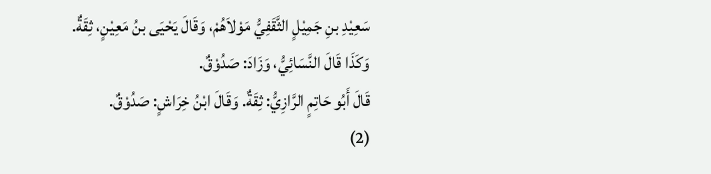سَعِيْدِ بنِ جَمِيْلٍ الثَّقَفِيُّ مَوْلاَهُمْ، وَقَالَ يَحْيَى بنُ مَعِيْنٍ، ثِقَةٌ. وَكَذَا قَالَ النَّسَائِيُّ، وَزَادَ: صَدُوْقٌ.
قَالَ أَبُو حَاتِمٍ الرَّازِيُّ: ثِقَةٌ. وَقَالَ ابْنُ خِرَاشٍ: صَدُوْقٌ.
(2)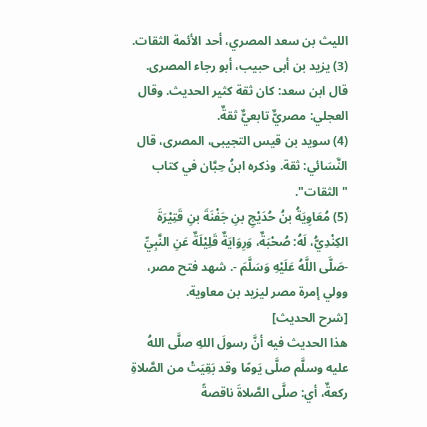الليث بن سعد المصري، أحد الأئمة الثقات.
(3) يزيد بن أبى حبيب، أبو رجاء المصرى. قال ابن سعد: كان ثقة كثير الحديث. وقال العجلي: مصريٌّ تابعيٌّ ثقةٌ.
(4) سويد بن قيس التجيبى، المصرى، قال النَّسَائي: ثقة. وذكره ابنُ حِبَّان في كتاب "الثقات".
(5) مُعَاوِيَةُ بنُ حُدَيْجِ بنِ جَفْنَةَ بنِ قَتِيْرَةَ الكِنْدِيُّ، لَهُ: صُحْبَةٌ، وَرِوَايَةٌ قَلِيْلَةٌ عَنِ النَّبِيِّ -صَلَّى اللَّهُ عَلَيْهِ وَسَلَّمَ -. شهد فتح مصر، وولي إمرة مصر ليزيد بن معاوية.
[شرح الحديث]
هذا الحديث فيه أنَّ رسولَ اللهِ صلَّى اللهُ عليه وسلَّم صلَّى يَومًا وقد بَقِيَتْ من الصَّلاةِ ركعةٌ، أي: صلَّى الصَّلاةَ ناقصةً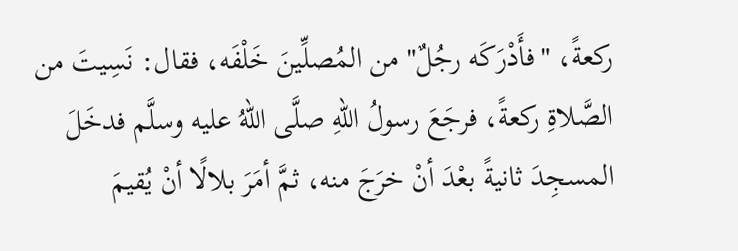ركعةً، "فأَدْرَكَه رجُلٌ" من المُصلِّينَ خَلْفَه، فقال: نَسِيتَ من الصَّلاةِ ركعةً، فرجَعَ رسولُ اللهِ صلَّى اللهُ عليه وسلَّم فدخَلَ المسجِدَ ثانيةً بعْدَ أنْ خرَجَ منه، ثمَّ أمَرَ بلالًا أنْ يُقيمَ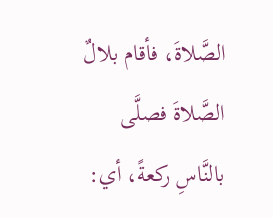الصَّلاةَ، فأقام بلالٌ الصَّلاةَ فصلَّى بالنَّاسِ ركعةً، أي: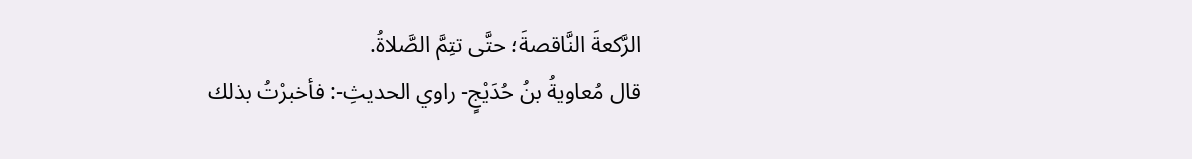الرَّكعةَ النَّاقصةَ؛ حتَّى تتِمَّ الصَّلاةُ.
قال مُعاويةُ بنُ حُدَيْجٍ- راوي الحديثِ-: فأخبرْتُ بذلك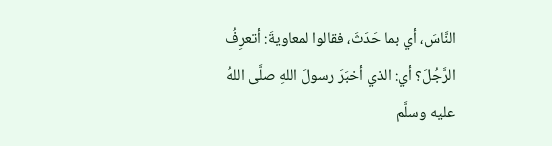النَّاسَ، أي بما حَدَثَ، فقالوا لمعاويةَ: أتعرِفُ الرَّجُلَ؟ أي: الذي أخبَرَ رسولَ اللهِ صلَّى اللهُ عليه وسلَّم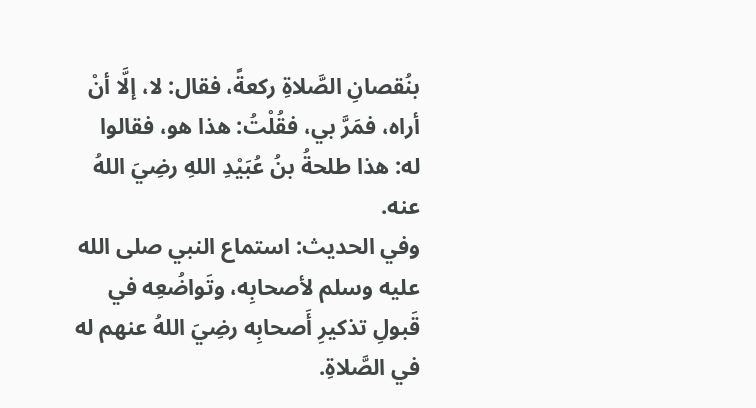بنُقصانِ الصَّلاةِ ركعةً، فقال: لا، إلَّا أنْ أراه، فمَرَّ بي، فقُلْتُ: هذا هو، فقالوا له: هذا طلحةُ بنُ عُبَيْدِ اللهِ رضِيَ اللهُ عنه.
وفي الحديث: استماع النبي صلى الله عليه وسلم لأصحابِه، وتَواضُعِه في قَبولِ تذكيرِ أَصحابِه رضِيَ اللهُ عنهم له في الصَّلاةِ.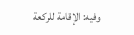وفيه: الإقامة للركعة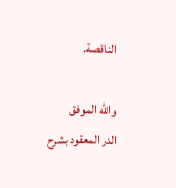الناقصة.

والله الموفق
الدر المعقود بشرح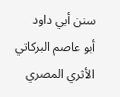سنن أبي داود
أبو عاصم البركاتي الأثري المصري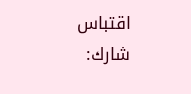اقتباس
شارك: